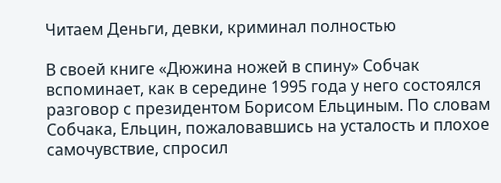Читаем Деньги, девки, криминал полностью

В своей книге «Дюжина ножей в спину» Собчак вспоминает, как в середине 1995 года у него состоялся разговор с президентом Борисом Ельциным. По словам Собчака, Ельцин, пожаловавшись на усталость и плохое самочувствие, спросил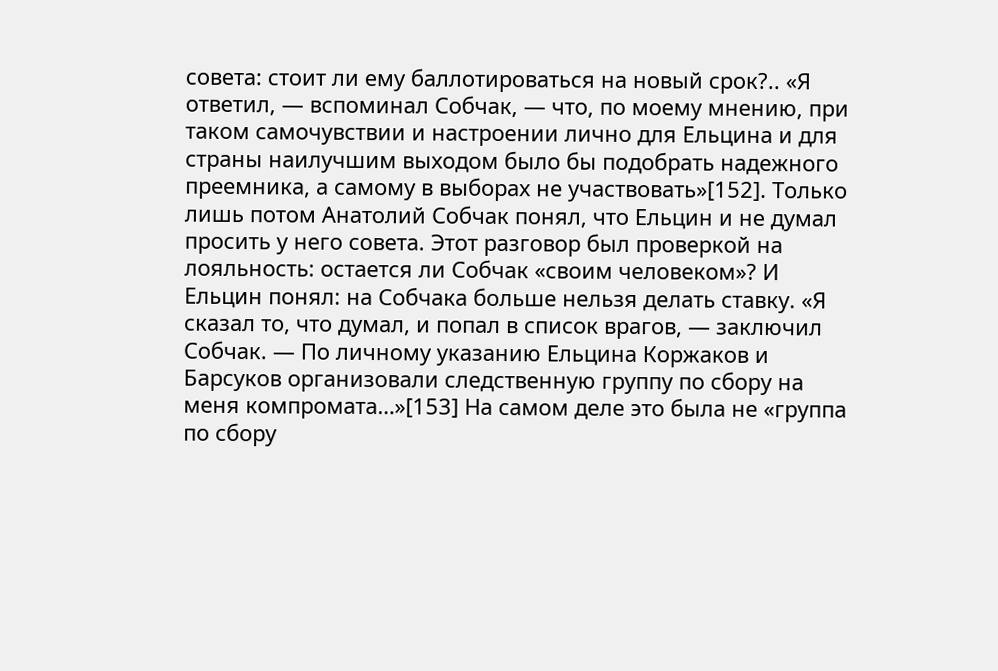совета: стоит ли ему баллотироваться на новый срок?.. «Я ответил, — вспоминал Собчак, — что, по моему мнению, при таком самочувствии и настроении лично для Ельцина и для страны наилучшим выходом было бы подобрать надежного преемника, а самому в выборах не участвовать»[152]. Только лишь потом Анатолий Собчак понял, что Ельцин и не думал просить у него совета. Этот разговор был проверкой на лояльность: остается ли Собчак «своим человеком»? И Ельцин понял: на Собчака больше нельзя делать ставку. «Я сказал то, что думал, и попал в список врагов, — заключил Собчак. — По личному указанию Ельцина Коржаков и Барсуков организовали следственную группу по сбору на меня компромата…»[153] На самом деле это была не «группа по сбору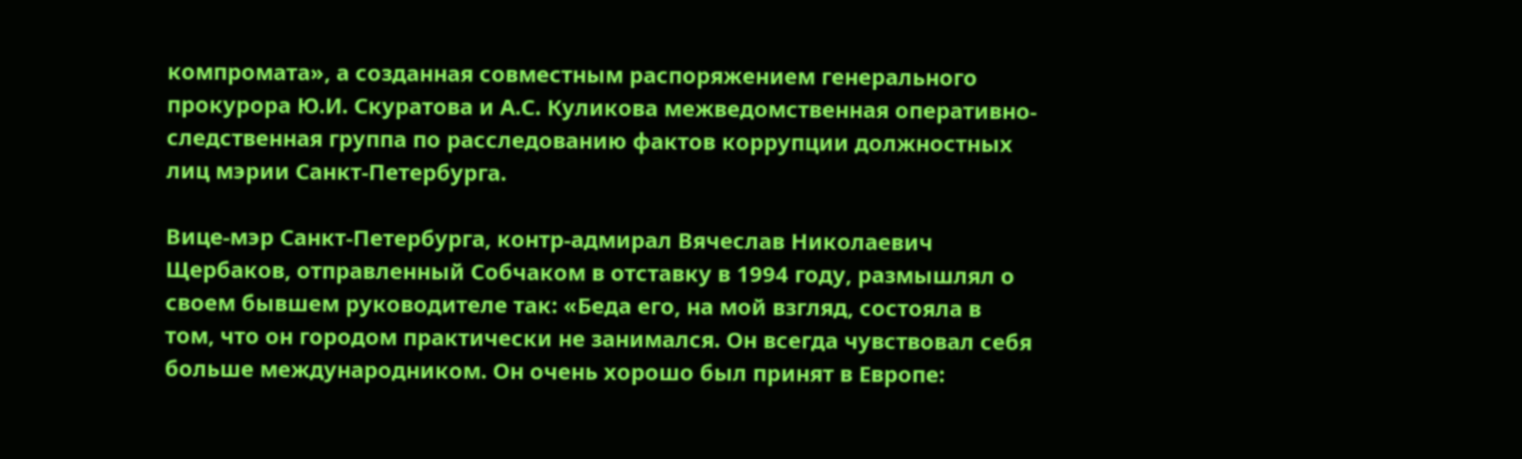компромата», а созданная совместным распоряжением генерального прокурора Ю.И. Скуратова и А.С. Куликова межведомственная оперативно-следственная группа по расследованию фактов коррупции должностных лиц мэрии Санкт-Петербурга.

Вице-мэр Санкт-Петербурга, контр-адмирал Вячеслав Николаевич Щербаков, отправленный Собчаком в отставку в 1994 году, размышлял о своем бывшем руководителе так: «Беда его, на мой взгляд, состояла в том, что он городом практически не занимался. Он всегда чувствовал себя больше международником. Он очень хорошо был принят в Европе: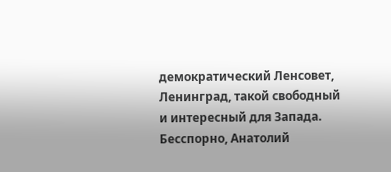демократический Ленсовет, Ленинград, такой свободный и интересный для Запада. Бесспорно, Анатолий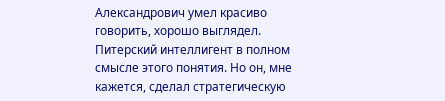Александрович умел красиво говорить, хорошо выглядел. Питерский интеллигент в полном смысле этого понятия. Но он, мне кажется, сделал стратегическую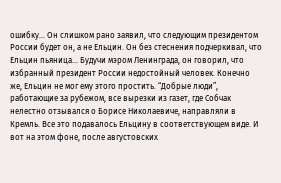ошибку… Он слишком рано заявил, что следующим президентом России будет он, а не Ельцин. Он без стеснения подчеркивал, что Ельцин пьяница… Будучи мэром Ленинграда, он говорил, что избранный президент России недостойный человек. Конечно же, Ельцин не мог ему этого простить. “Добрые люди”, работающие за рубежом, все вырезки из газет, где Собчак нелестно отзывался о Борисе Николаевиче, направляли в Кремль. Все это подавалось Ельцину в соответствующем виде. И вот на этом фоне, после августовских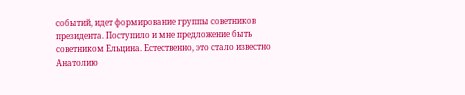событий, идет формирование группы советников президента. Поступило и мне предложение быть советником Ельцина. Естественно, это стало известно Анатолию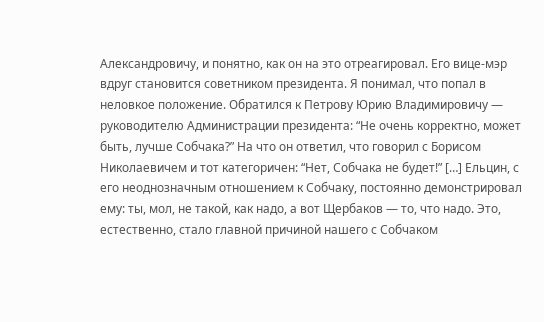Александровичу, и понятно, как он на это отреагировал. Его вице-мэр вдруг становится советником президента. Я понимал, что попал в неловкое положение. Обратился к Петрову Юрию Владимировичу — руководителю Администрации президента: “Не очень корректно, может быть, лучше Собчака?” На что он ответил, что говорил с Борисом Николаевичем и тот категоричен: “Нет, Собчака не будет!” […] Ельцин, с его неоднозначным отношением к Собчаку, постоянно демонстрировал ему: ты, мол, не такой, как надо, а вот Щербаков — то, что надо. Это, естественно, стало главной причиной нашего с Собчаком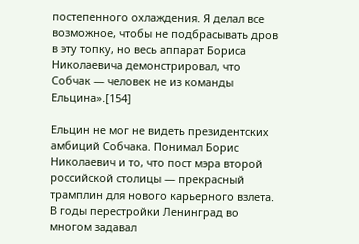постепенного охлаждения. Я делал все возможное, чтобы не подбрасывать дров в эту топку, но весь аппарат Бориса Николаевича демонстрировал, что Собчак — человек не из команды Ельцина».[154]

Ельцин не мог не видеть президентских амбиций Собчака. Понимал Борис Николаевич и то, что пост мэра второй российской столицы — прекрасный трамплин для нового карьерного взлета. В годы перестройки Ленинград во многом задавал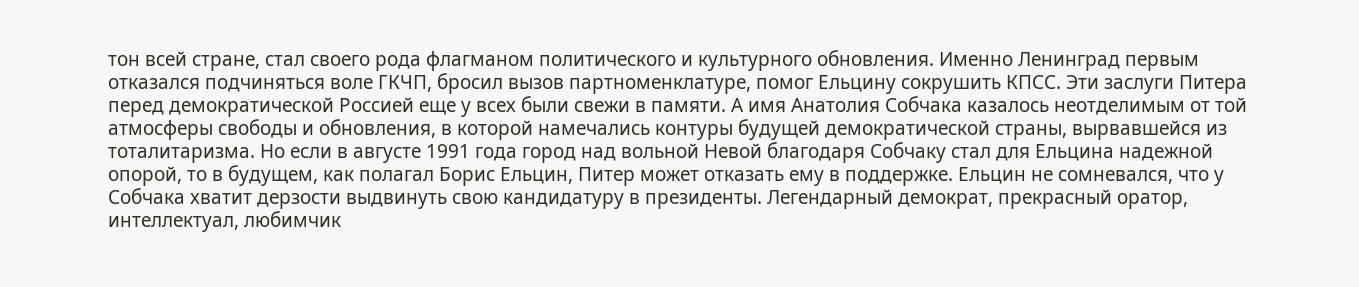тон всей стране, стал своего рода флагманом политического и культурного обновления. Именно Ленинград первым отказался подчиняться воле ГКЧП, бросил вызов партноменклатуре, помог Ельцину сокрушить КПСС. Эти заслуги Питера перед демократической Россией еще у всех были свежи в памяти. А имя Анатолия Собчака казалось неотделимым от той атмосферы свободы и обновления, в которой намечались контуры будущей демократической страны, вырвавшейся из тоталитаризма. Но если в августе 1991 года город над вольной Невой благодаря Собчаку стал для Ельцина надежной опорой, то в будущем, как полагал Борис Ельцин, Питер может отказать ему в поддержке. Ельцин не сомневался, что у Собчака хватит дерзости выдвинуть свою кандидатуру в президенты. Легендарный демократ, прекрасный оратор, интеллектуал, любимчик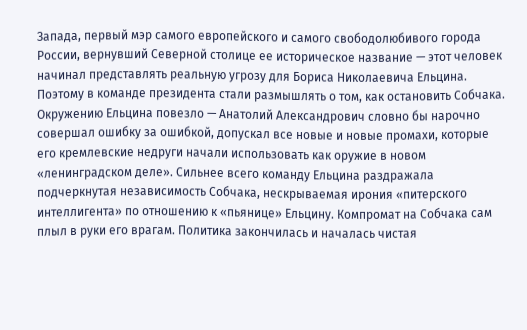Запада, первый мэр самого европейского и самого свободолюбивого города России, вернувший Северной столице ее историческое название — этот человек начинал представлять реальную угрозу для Бориса Николаевича Ельцина. Поэтому в команде президента стали размышлять о том, как остановить Собчака. Окружению Ельцина повезло — Анатолий Александрович словно бы нарочно совершал ошибку за ошибкой, допускал все новые и новые промахи, которые его кремлевские недруги начали использовать как оружие в новом «ленинградском деле». Сильнее всего команду Ельцина раздражала подчеркнутая независимость Собчака, нескрываемая ирония «питерского интеллигента» по отношению к «пьянице» Ельцину. Компромат на Собчака сам плыл в руки его врагам. Политика закончилась и началась чистая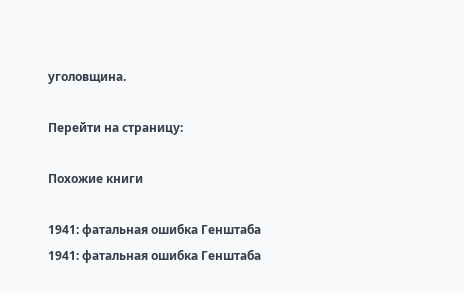уголовщина.

Перейти на страницу:

Похожие книги

1941: фатальная ошибка Генштаба
1941: фатальная ошибка Генштаба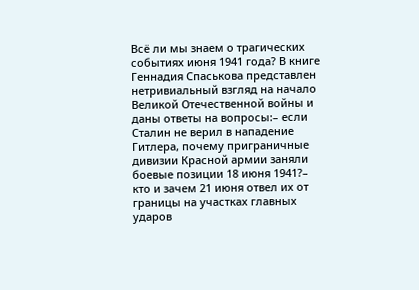Всё ли мы знаем о трагических событиях июня 1941 года? В книге Геннадия Спаськова представлен нетривиальный взгляд на начало Великой Отечественной войны и даны ответы на вопросы:– если Сталин не верил в нападение Гитлера, почему приграничные дивизии Красной армии заняли боевые позиции 18 июня 1941?– кто и зачем 21 июня отвел их от границы на участках главных ударов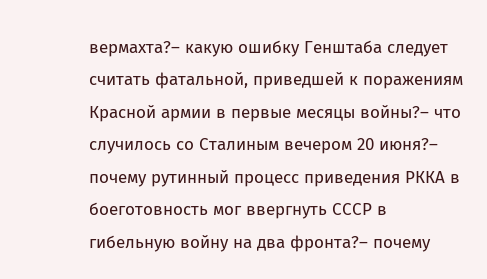вермахта?– какую ошибку Генштаба следует считать фатальной, приведшей к поражениям Красной армии в первые месяцы войны?– что случилось со Сталиным вечером 20 июня?– почему рутинный процесс приведения РККА в боеготовность мог ввергнуть СССР в гибельную войну на два фронта?– почему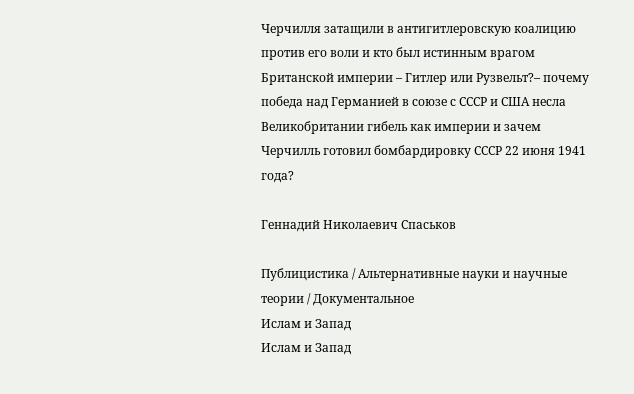Черчилля затащили в антигитлеровскую коалицию против его воли и кто был истинным врагом Британской империи – Гитлер или Рузвельт?– почему победа над Германией в союзе с СССР и США несла Великобритании гибель как империи и зачем Черчилль готовил бомбардировку СССР 22 июня 1941 года?

Геннадий Николаевич Спаськов

Публицистика / Альтернативные науки и научные теории / Документальное
Ислам и Запад
Ислам и Запад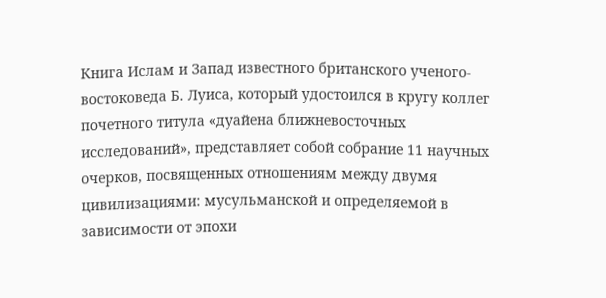Книга Ислам и Запад известного британского ученого-востоковеда Б. Луиса, который удостоился в кругу коллег почетного титула «дуайена ближневосточных исследований», представляет собой собрание 11 научных очерков, посвященных отношениям между двумя цивилизациями: мусульманской и определяемой в зависимости от эпохи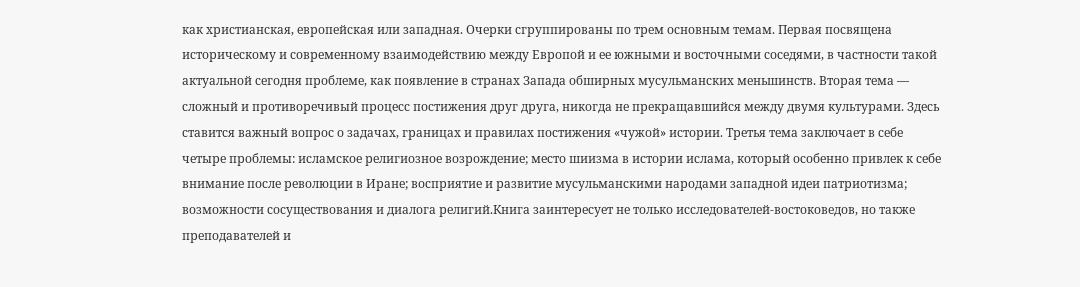как христианская, европейская или западная. Очерки сгруппированы по трем основным темам. Первая посвящена историческому и современному взаимодействию между Европой и ее южными и восточными соседями, в частности такой актуальной сегодня проблеме, как появление в странах Запада обширных мусульманских меньшинств. Вторая тема — сложный и противоречивый процесс постижения друг друга, никогда не прекращавшийся между двумя культурами. Здесь ставится важный вопрос о задачах, границах и правилах постижения «чужой» истории. Третья тема заключает в себе четыре проблемы: исламское религиозное возрождение; место шиизма в истории ислама, который особенно привлек к себе внимание после революции в Иране; восприятие и развитие мусульманскими народами западной идеи патриотизма; возможности сосуществования и диалога религий.Книга заинтересует не только исследователей-востоковедов, но также преподавателей и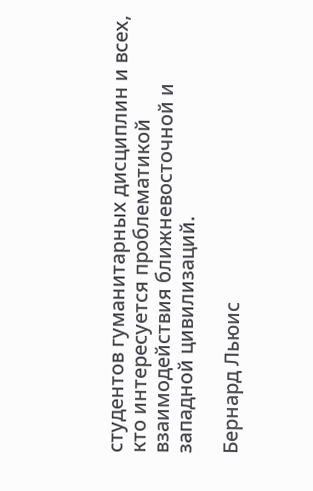студентов гуманитарных дисциплин и всех, кто интересуется проблематикой взаимодействия ближневосточной и западной цивилизаций.

Бернард Льюис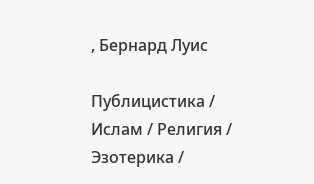, Бернард Луис

Публицистика / Ислам / Религия / Эзотерика /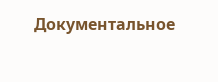Документальное